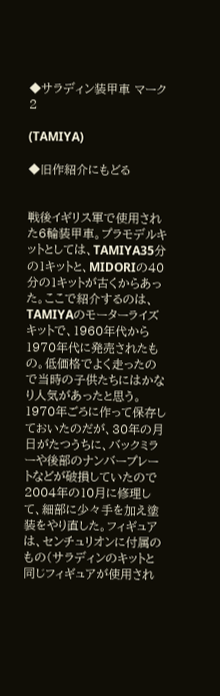◆サラディン装甲車 マーク2

(TAMIYA)

◆旧作紹介にもどる


戦後イギリス軍で使用された6輪装甲車。プラモデルキットとしては、TAMIYA35分の1キットと、MIDORIの40分の1キットが古くからあった。ここで紹介するのは、TAMIYAのモーターライズキットで、1960年代から1970年代に発売されたもの。低価格でよく走ったので当時の子供たちにはかなり人気があったと思う。1970年ごろに作って保存しておいたのだが、30年の月日がたつうちに、バックミラーや後部のナンバープレートなどが破損していたので2004年の10月に修理して、細部に少々手を加え塗装をやり直した。フィギュアは、センチュリオンに付属のもの(サラディンのキットと同じフィギュアが使用され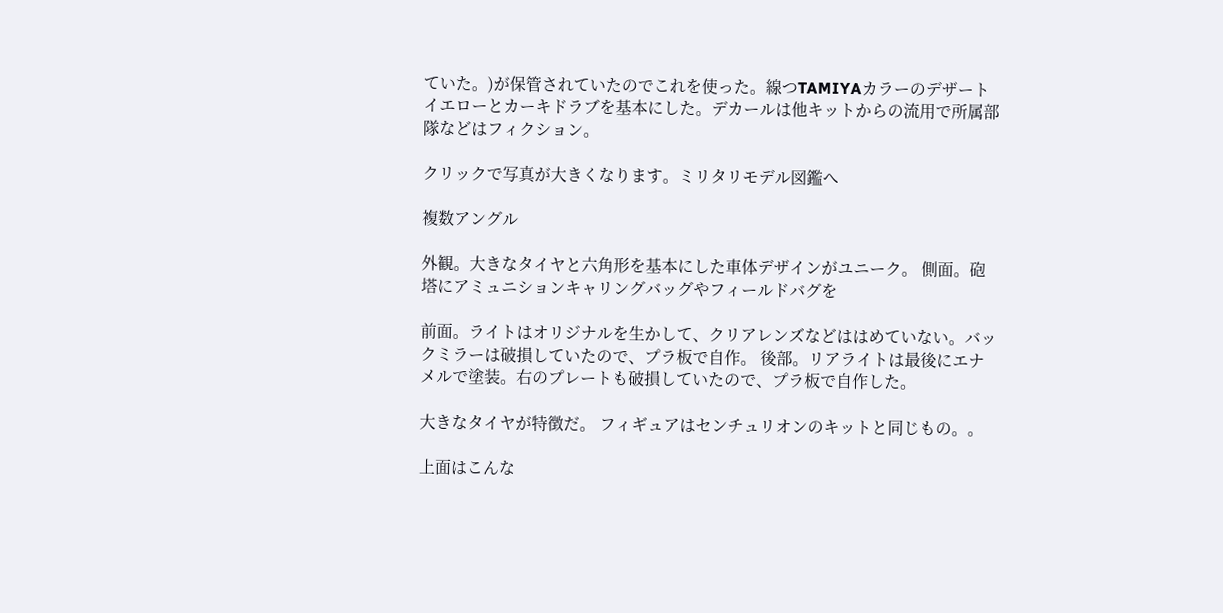ていた。)が保管されていたのでこれを使った。線つTAMIYAカラーのデザートイエローとカーキドラブを基本にした。デカールは他キットからの流用で所属部隊などはフィクション。

クリックで写真が大きくなります。ミリタリモデル図鑑へ

複数アングル

外観。大きなタイヤと六角形を基本にした車体デザインがユニーク。 側面。砲塔にアミュニションキャリングバッグやフィールドバグを

前面。ライトはオリジナルを生かして、クリアレンズなどははめていない。バックミラーは破損していたので、プラ板で自作。 後部。リアライトは最後にエナメルで塗装。右のプレートも破損していたので、プラ板で自作した。

大きなタイヤが特徴だ。 フィギュアはセンチュリオンのキットと同じもの。。

上面はこんな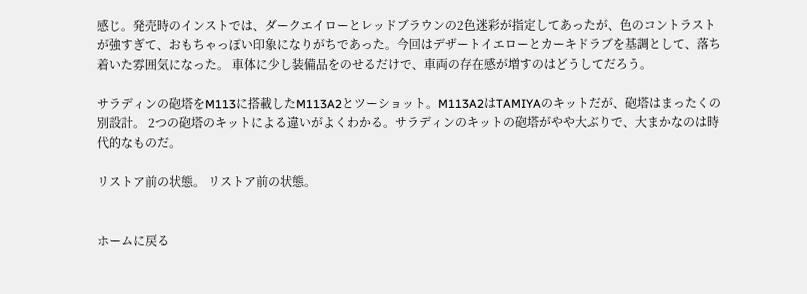感じ。発売時のインストでは、ダークエイローとレッドブラウンの2色迷彩が指定してあったが、色のコントラストが強すぎて、おもちゃっぽい印象になりがちであった。今回はデザートイエローとカーキドラブを基調として、落ち着いた雰囲気になった。 車体に少し装備品をのせるだけで、車両の存在感が増すのはどうしてだろう。

サラディンの砲塔をM113に搭載したM113A2とツーショット。M113A2はTAMIYAのキットだが、砲塔はまったくの別設計。 2つの砲塔のキットによる違いがよくわかる。サラディンのキットの砲塔がやや大ぶりで、大まかなのは時代的なものだ。

リストア前の状態。 リストア前の状態。


ホームに戻る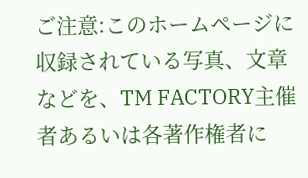ご注意:このホームページに収録されている写真、文章などを、TM FACTORY主催者あるいは各著作権者に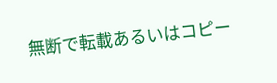無断で転載あるいはコピー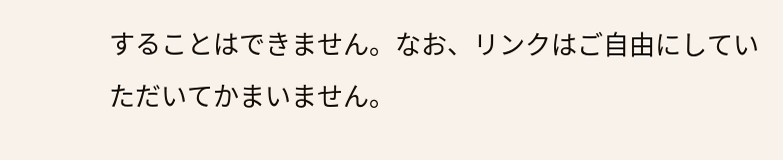することはできません。なお、リンクはご自由にしていただいてかまいません。